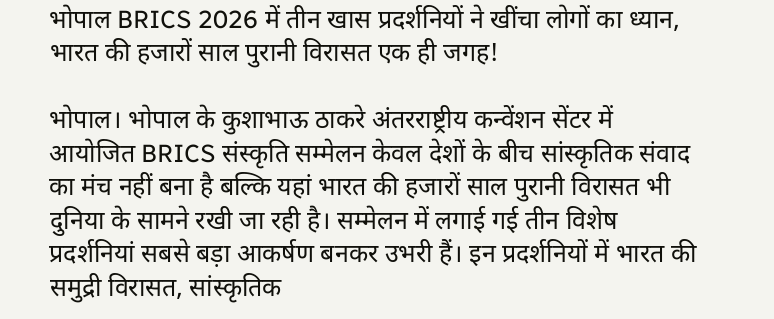भोपाल BRICS 2026 में तीन खास प्रदर्शनियों ने खींचा लोगों का ध्यान, भारत की हजारों साल पुरानी विरासत एक ही जगह!

भोपाल। भोपाल के कुशाभाऊ ठाकरे अंतरराष्ट्रीय कन्वेंशन सेंटर में आयोजित BRICS संस्कृति सम्मेलन केवल देशों के बीच सांस्कृतिक संवाद का मंच नहीं बना है बल्कि यहां भारत की हजारों साल पुरानी विरासत भी दुनिया के सामने रखी जा रही है। सम्मेलन में लगाई गई तीन विशेष प्रदर्शनियां सबसे बड़ा आकर्षण बनकर उभरी हैं। इन प्रदर्शनियों में भारत की समुद्री विरासत, सांस्कृतिक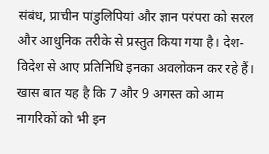संबंध, प्राचीन पांडुलिपियां और ज्ञान परंपरा को सरल और आधुनिक तरीके से प्रस्तुत किया गया है। देश-विदेश से आए प्रतिनिधि इनका अवलोकन कर रहे हैं। खास बात यह है कि 7 और 9 अगस्त को आम नागरिकों को भी इन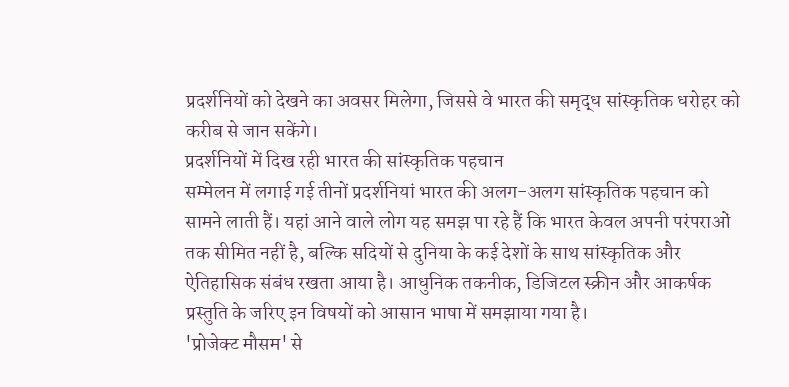प्रदर्शनियों को देखने का अवसर मिलेगा, जिससे वे भारत की समृद्ध सांस्कृतिक धरोहर को करीब से जान सकेंगे।
प्रदर्शनियों में दिख रही भारत की सांस्कृतिक पहचान
सम्मेलन में लगाई गई तीनों प्रदर्शनियां भारत की अलग-अलग सांस्कृतिक पहचान को सामने लाती हैं। यहां आने वाले लोग यह समझ पा रहे हैं कि भारत केवल अपनी परंपराओं तक सीमित नहीं है, बल्कि सदियों से दुनिया के कई देशों के साथ सांस्कृतिक और ऐतिहासिक संबंध रखता आया है। आधुनिक तकनीक, डिजिटल स्क्रीन और आकर्षक प्रस्तुति के जरिए इन विषयों को आसान भाषा में समझाया गया है।
'प्रोजेक्ट मौसम' से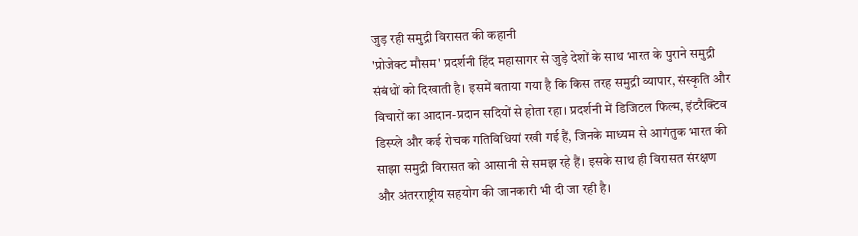जुड़ रही समुद्री विरासत की कहानी
'प्रोजेक्ट मौसम' प्रदर्शनी हिंद महासागर से जुड़े देशों के साथ भारत के पुराने समुद्री संबंधों को दिखाती है। इसमें बताया गया है कि किस तरह समुद्री व्यापार, संस्कृति और विचारों का आदान-प्रदान सदियों से होता रहा। प्रदर्शनी में डिजिटल फिल्म, इंटरैक्टिव डिस्प्ले और कई रोचक गतिविधियां रखी गई हैं, जिनके माध्यम से आगंतुक भारत की साझा समुद्री विरासत को आसानी से समझ रहे हैं। इसके साथ ही विरासत संरक्षण और अंतरराष्ट्रीय सहयोग की जानकारी भी दी जा रही है।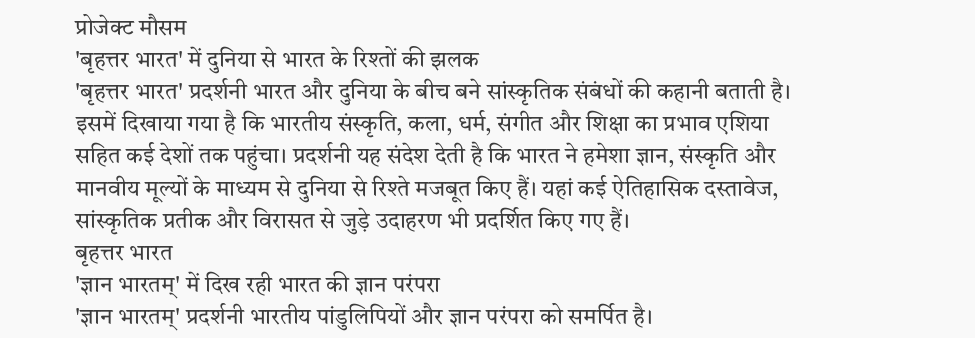प्रोजेक्ट मौसम
'बृहत्तर भारत' में दुनिया से भारत के रिश्तों की झलक
'बृहत्तर भारत' प्रदर्शनी भारत और दुनिया के बीच बने सांस्कृतिक संबंधों की कहानी बताती है। इसमें दिखाया गया है कि भारतीय संस्कृति, कला, धर्म, संगीत और शिक्षा का प्रभाव एशिया सहित कई देशों तक पहुंचा। प्रदर्शनी यह संदेश देती है कि भारत ने हमेशा ज्ञान, संस्कृति और मानवीय मूल्यों के माध्यम से दुनिया से रिश्ते मजबूत किए हैं। यहां कई ऐतिहासिक दस्तावेज, सांस्कृतिक प्रतीक और विरासत से जुड़े उदाहरण भी प्रदर्शित किए गए हैं।
बृहत्तर भारत
'ज्ञान भारतम्' में दिख रही भारत की ज्ञान परंपरा
'ज्ञान भारतम्' प्रदर्शनी भारतीय पांडुलिपियों और ज्ञान परंपरा को समर्पित है।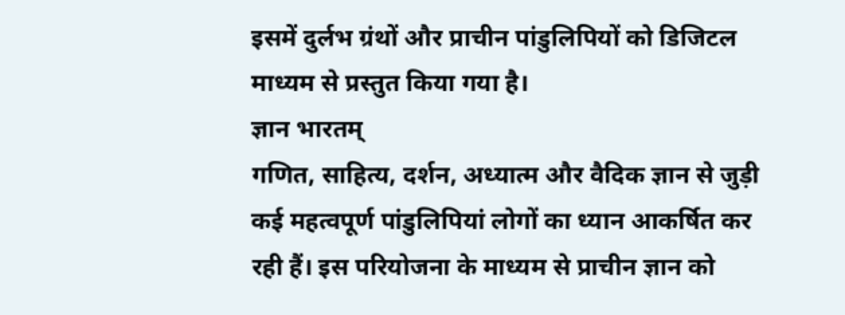इसमें दुर्लभ ग्रंथों और प्राचीन पांडुलिपियों को डिजिटल माध्यम से प्रस्तुत किया गया है।
ज्ञान भारतम्
गणित, साहित्य, दर्शन, अध्यात्म और वैदिक ज्ञान से जुड़ी कई महत्वपूर्ण पांडुलिपियां लोगों का ध्यान आकर्षित कर रही हैं। इस परियोजना के माध्यम से प्राचीन ज्ञान को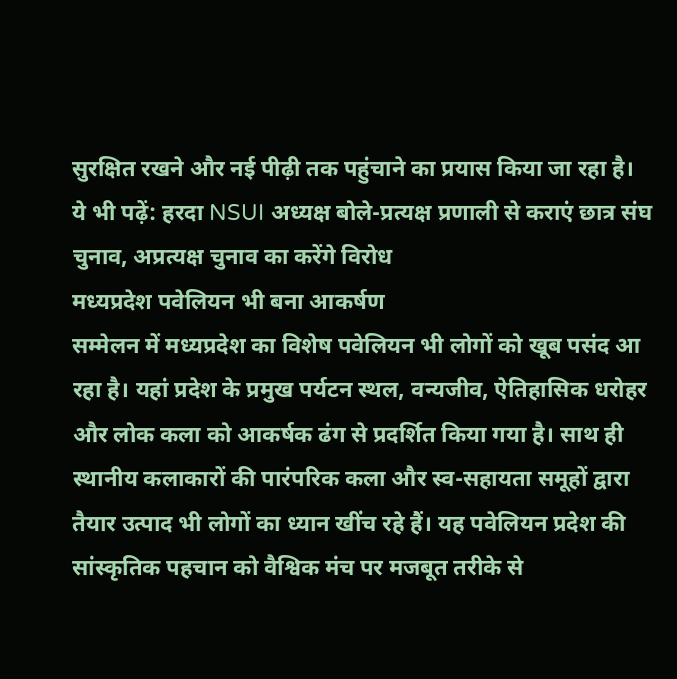सुरक्षित रखने और नई पीढ़ी तक पहुंचाने का प्रयास किया जा रहा है।
ये भी पढ़ें: हरदा NSUI अध्यक्ष बोले-प्रत्यक्ष प्रणाली से कराएं छात्र संघ चुनाव, अप्रत्यक्ष चुनाव का करेंगे विरोध
मध्यप्रदेश पवेलियन भी बना आकर्षण
सम्मेलन में मध्यप्रदेश का विशेष पवेलियन भी लोगों को खूब पसंद आ रहा है। यहां प्रदेश के प्रमुख पर्यटन स्थल, वन्यजीव, ऐतिहासिक धरोहर और लोक कला को आकर्षक ढंग से प्रदर्शित किया गया है। साथ ही स्थानीय कलाकारों की पारंपरिक कला और स्व-सहायता समूहों द्वारा तैयार उत्पाद भी लोगों का ध्यान खींच रहे हैं। यह पवेलियन प्रदेश की सांस्कृतिक पहचान को वैश्विक मंच पर मजबूत तरीके से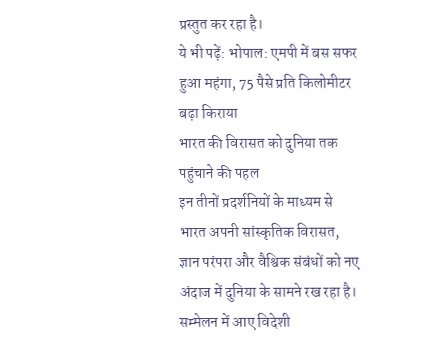प्रस्तुत कर रहा है।
ये भी पढ़ें: भोपाल: एमपी में बस सफर हुआ महंगा, 75 पैसे प्रति किलोमीटर बढ़ा किराया
भारत की विरासत को दुनिया तक पहुंचाने की पहल
इन तीनों प्रदर्शनियों के माध्यम से भारत अपनी सांस्कृतिक विरासत, ज्ञान परंपरा और वैश्विक संबंधों को नए अंदाज में दुनिया के सामने रख रहा है। सम्मेलन में आए विदेशी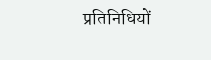प्रतिनिधियों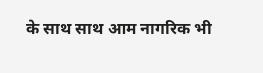के साथ साथ आम नागरिक भी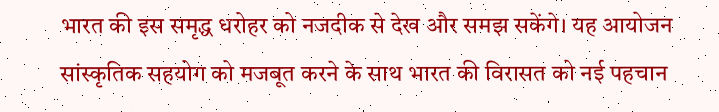भारत की इस समृद्ध धरोहर को नजदीक से देख और समझ सकेंगे। यह आयोजन सांस्कृतिक सहयोग को मजबूत करने के साथ भारत की विरासत को नई पहचान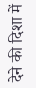देने की दिशा में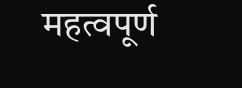महत्वपूर्ण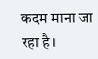कदम माना जा रहा है।